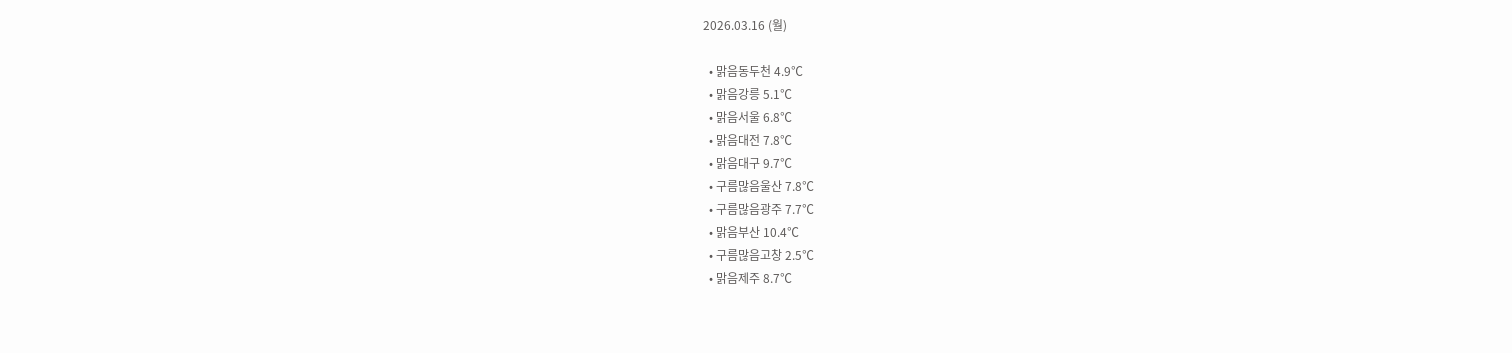2026.03.16 (월)

  • 맑음동두천 4.9℃
  • 맑음강릉 5.1℃
  • 맑음서울 6.8℃
  • 맑음대전 7.8℃
  • 맑음대구 9.7℃
  • 구름많음울산 7.8℃
  • 구름많음광주 7.7℃
  • 맑음부산 10.4℃
  • 구름많음고창 2.5℃
  • 맑음제주 8.7℃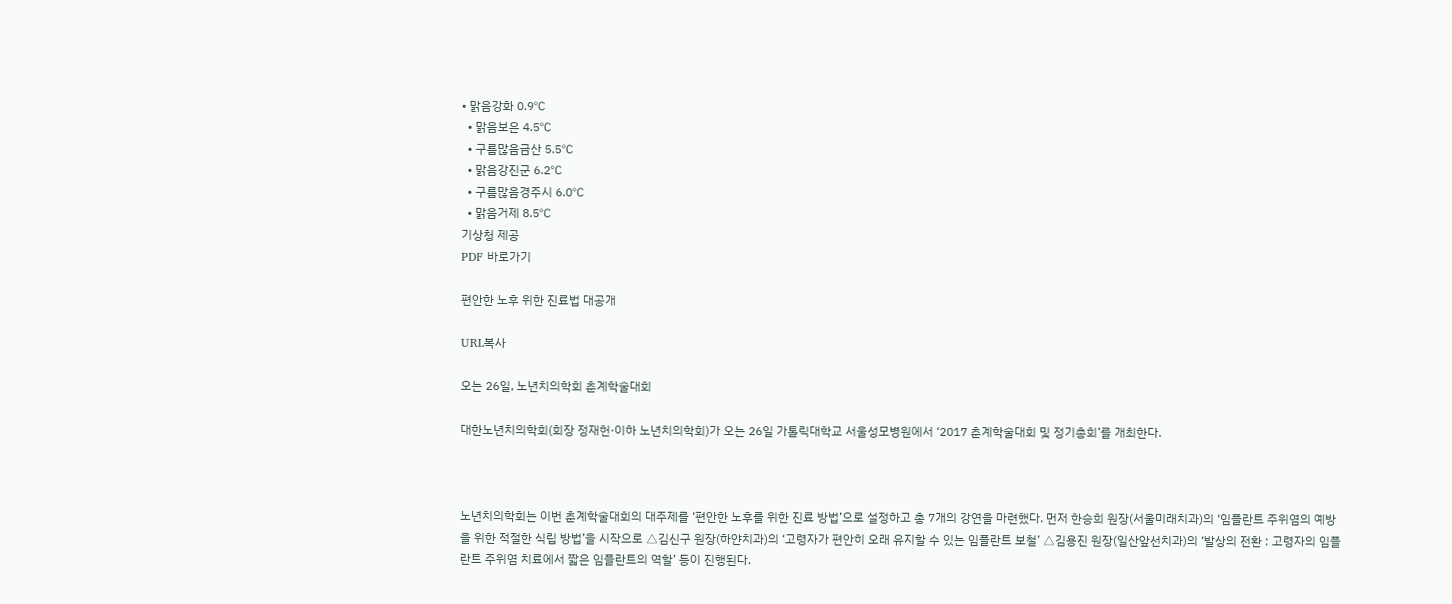• 맑음강화 0.9℃
  • 맑음보은 4.5℃
  • 구름많음금산 5.5℃
  • 맑음강진군 6.2℃
  • 구름많음경주시 6.0℃
  • 맑음거제 8.5℃
기상청 제공
PDF 바로가기

편안한 노후 위한 진료법 대공개

URL복사

오는 26일, 노년치의학회 춘계학술대회

대한노년치의학회(회장 정재헌·이하 노년치의학회)가 오는 26일 가톨릭대학교 서울성모병원에서 ‘2017 춘계학술대회 및 정기총회’를 개최한다.



노년치의학회는 이번 춘계학술대회의 대주제를 ‘편안한 노후를 위한 진료 방법’으로 설정하고 총 7개의 강연을 마련했다. 먼저 한승희 원장(서울미래치과)의 ‘임플란트 주위염의 예방을 위한 적절한 식립 방법’을 시작으로 △김신구 원장(하얀치과)의 ‘고령자가 편안히 오래 유지할 수 있는 임플란트 보철’ △김용진 원장(일산앞선치과)의 ‘발상의 전환 : 고령자의 임플란트 주위염 치료에서 짧은 임플란트의 역할’ 등이 진행된다.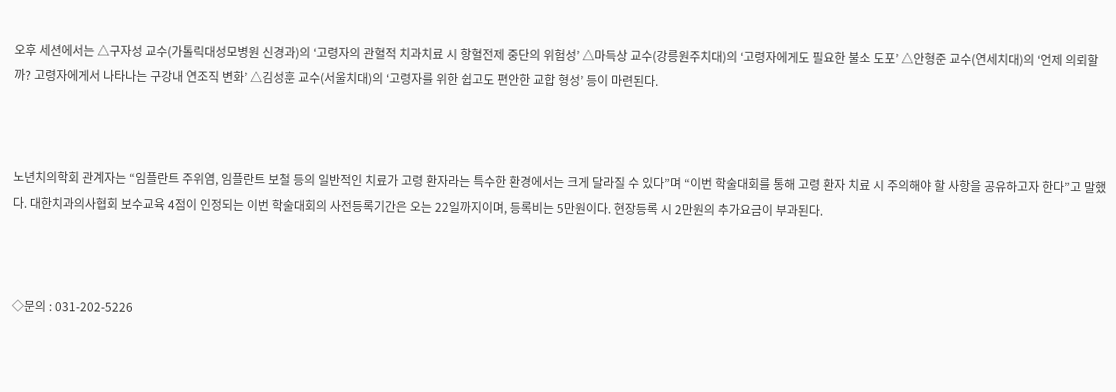오후 세션에서는 △구자성 교수(가톨릭대성모병원 신경과)의 ‘고령자의 관혈적 치과치료 시 항혈전제 중단의 위험성’ △마득상 교수(강릉원주치대)의 ‘고령자에게도 필요한 불소 도포’ △안형준 교수(연세치대)의 ‘언제 의뢰할까? 고령자에게서 나타나는 구강내 연조직 변화’ △김성훈 교수(서울치대)의 ‘고령자를 위한 쉽고도 편안한 교합 형성’ 등이 마련된다.



노년치의학회 관계자는 “임플란트 주위염, 임플란트 보철 등의 일반적인 치료가 고령 환자라는 특수한 환경에서는 크게 달라질 수 있다”며 “이번 학술대회를 통해 고령 환자 치료 시 주의해야 할 사항을 공유하고자 한다”고 말했다. 대한치과의사협회 보수교육 4점이 인정되는 이번 학술대회의 사전등록기간은 오는 22일까지이며, 등록비는 5만원이다. 현장등록 시 2만원의 추가요금이 부과된다.



◇문의 : 031-202-5226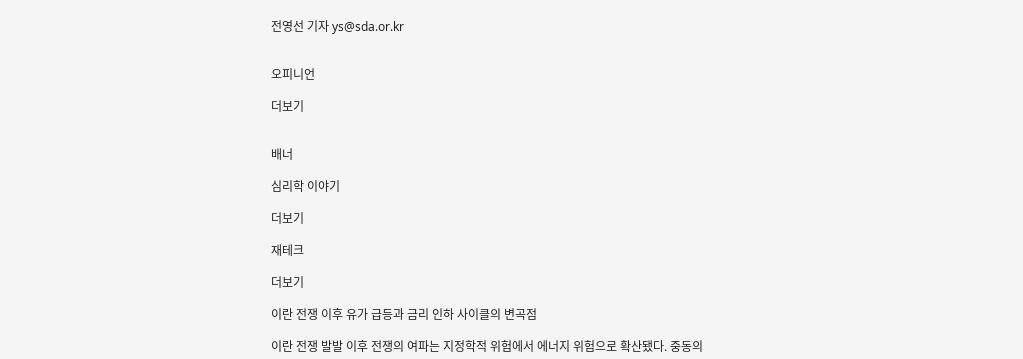전영선 기자 ys@sda.or.kr


오피니언

더보기


배너

심리학 이야기

더보기

재테크

더보기

이란 전쟁 이후 유가 급등과 금리 인하 사이클의 변곡점

이란 전쟁 발발 이후 전쟁의 여파는 지정학적 위험에서 에너지 위험으로 확산됐다. 중동의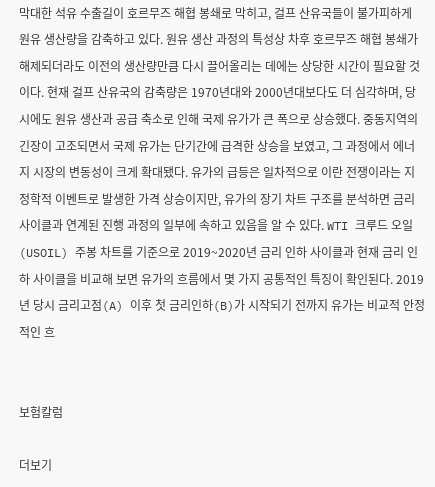막대한 석유 수출길이 호르무즈 해협 봉쇄로 막히고, 걸프 산유국들이 불가피하게 원유 생산량을 감축하고 있다. 원유 생산 과정의 특성상 차후 호르무즈 해협 봉쇄가 해제되더라도 이전의 생산량만큼 다시 끌어올리는 데에는 상당한 시간이 필요할 것이다. 현재 걸프 산유국의 감축량은 1970년대와 2000년대보다도 더 심각하며, 당시에도 원유 생산과 공급 축소로 인해 국제 유가가 큰 폭으로 상승했다. 중동지역의 긴장이 고조되면서 국제 유가는 단기간에 급격한 상승을 보였고, 그 과정에서 에너지 시장의 변동성이 크게 확대됐다. 유가의 급등은 일차적으로 이란 전쟁이라는 지정학적 이벤트로 발생한 가격 상승이지만, 유가의 장기 차트 구조를 분석하면 금리 사이클과 연계된 진행 과정의 일부에 속하고 있음을 알 수 있다. WTI 크루드 오일(USOIL) 주봉 차트를 기준으로 2019~2020년 금리 인하 사이클과 현재 금리 인하 사이클을 비교해 보면 유가의 흐름에서 몇 가지 공통적인 특징이 확인된다. 2019년 당시 금리고점(A) 이후 첫 금리인하(B)가 시작되기 전까지 유가는 비교적 안정적인 흐


보험칼럼

더보기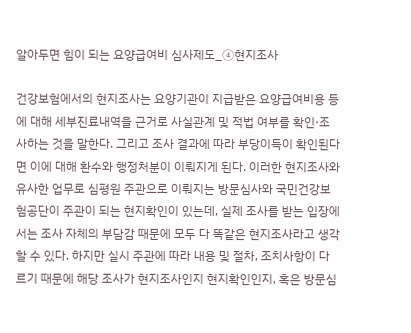알아두면 힘이 되는 요양급여비 심사제도_④현지조사

건강보험에서의 현지조사는 요양기관이 지급받은 요양급여비용 등에 대해 세부진료내역을 근거로 사실관계 및 적법 여부를 확인·조사하는 것을 말한다. 그리고 조사 결과에 따라 부당이득이 확인된다면 이에 대해 환수와 행정처분이 이뤄지게 된다. 이러한 현지조사와 유사한 업무로 심평원 주관으로 이뤄지는 방문심사와 국민건강보험공단이 주관이 되는 현지확인이 있는데, 실제 조사를 받는 입장에서는 조사 자체의 부담감 때문에 모두 다 똑같은 현지조사라고 생각할 수 있다. 하지만 실시 주관에 따라 내용 및 절차, 조치사항이 다르기 때문에 해당 조사가 현지조사인지 현지확인인지, 혹은 방문심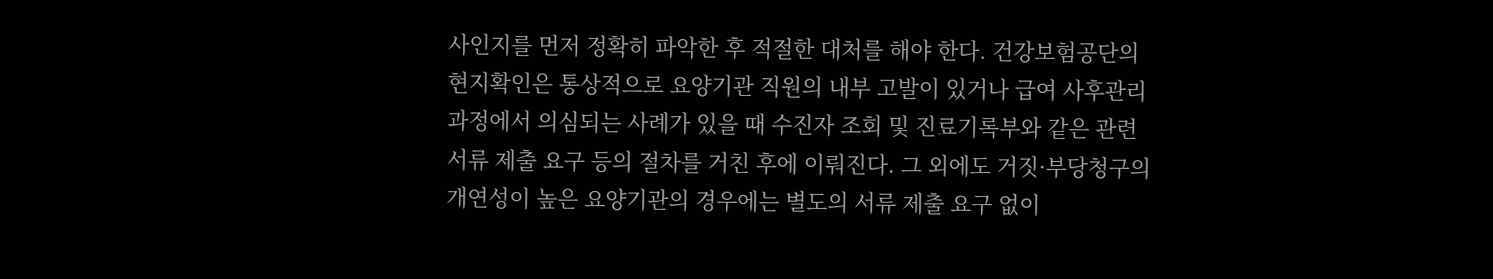사인지를 먼저 정확히 파악한 후 적절한 대처를 해야 한다. 건강보험공단의 현지확인은 통상적으로 요양기관 직원의 내부 고발이 있거나 급여 사후관리 과정에서 의심되는 사례가 있을 때 수진자 조회 및 진료기록부와 같은 관련 서류 제출 요구 등의 절차를 거친 후에 이뤄진다. 그 외에도 거짓·부당청구의 개연성이 높은 요양기관의 경우에는 별도의 서류 제출 요구 없이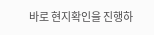바로 현지확인을 진행하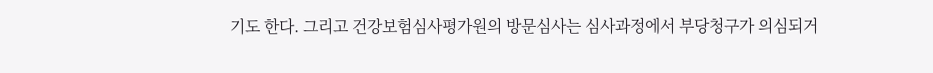기도 한다. 그리고 건강보험심사평가원의 방문심사는 심사과정에서 부당청구가 의심되거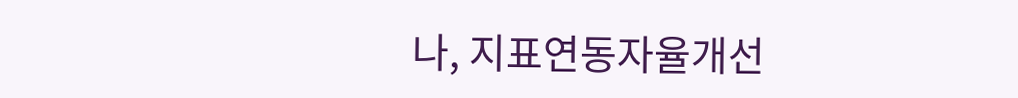나, 지표연동자율개선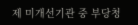제 미개선기관 중 부당청